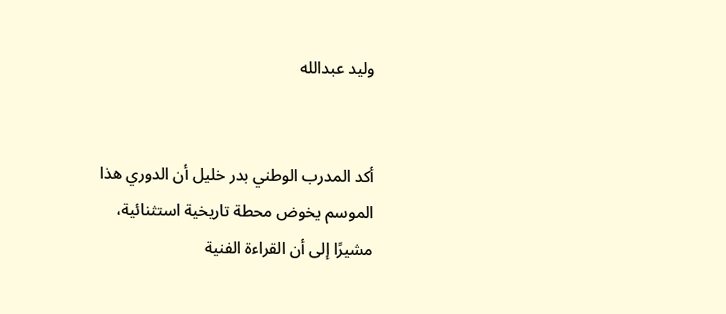وليد عبدالله


أكد المدرب الوطني بدر خليل أن الدوري هذا الموسم يخوض محطة تاريخية استثنائية، مشيرًا إلى أن القراءة الفنية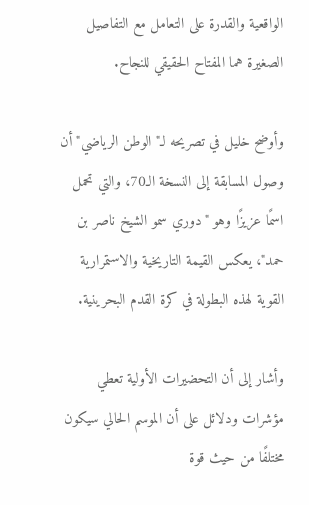الواقعية والقدرة على التعامل مع التفاصيل الصغيرة هما المفتاح الحقيقي للنجاح.

وأوضح خليل في تصريحه لـ"الوطن الرياضي" أن وصول المسابقة إلى النسخة الـ70، والتي تحمل اسمًا عزيزًا وهو "دوري سمو الشيخ ناصر بن حمد"، يعكس القيمة التاريخية والاستمرارية القوية لهذه البطولة في كرة القدم البحرينية.

وأشار إلى أن التحضيرات الأولية تعطي مؤشرات ودلائل على أن الموسم الحالي سيكون مختلفًا من حيث قوة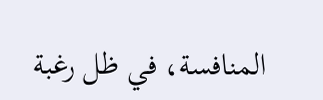المنافسة، في ظل رغبة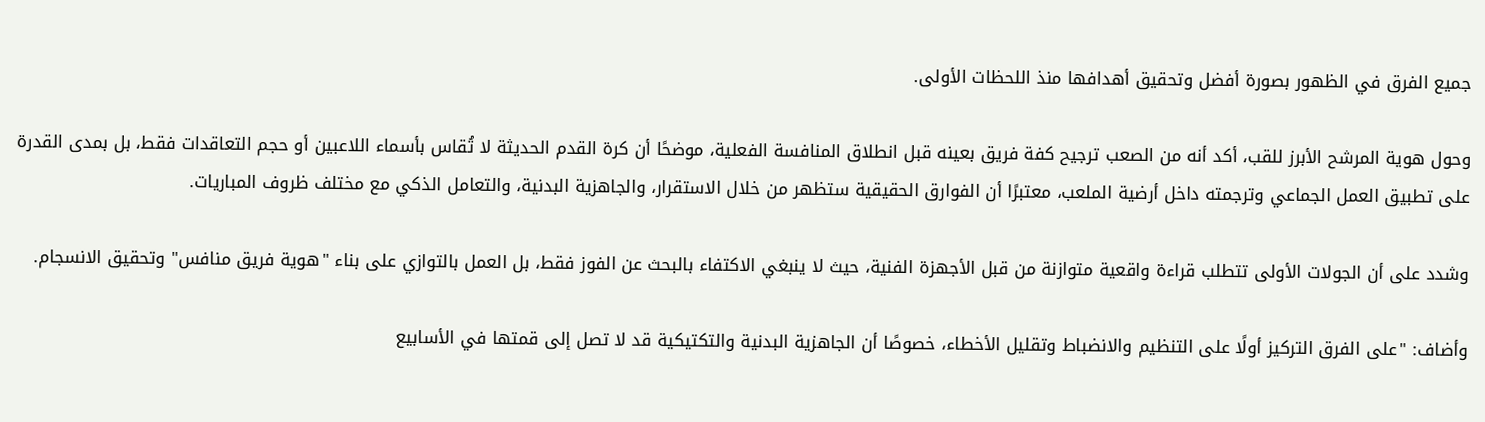جميع الفرق في الظهور بصورة أفضل وتحقيق أهدافها منذ اللحظات الأولى.

وحول هوية المرشح الأبرز للقب، أكد أنه من الصعب ترجيح كفة فريق بعينه قبل انطلاق المنافسة الفعلية، موضحًا أن كرة القدم الحديثة لا تُقاس بأسماء اللاعبين أو حجم التعاقدات فقط، بل بمدى القدرة على تطبيق العمل الجماعي وترجمته داخل أرضية الملعب، معتبرًا أن الفوارق الحقيقية ستظهر من خلال الاستقرار، والجاهزية البدنية، والتعامل الذكي مع مختلف ظروف المباريات.

وشدد على أن الجولات الأولى تتطلب قراءة واقعية متوازنة من قبل الأجهزة الفنية، حيث لا ينبغي الاكتفاء بالبحث عن الفوز فقط، بل العمل بالتوازي على بناء "هوية فريق منافس" وتحقيق الانسجام.

وأضاف: "على الفرق التركيز أولًا على التنظيم والانضباط وتقليل الأخطاء، خصوصًا أن الجاهزية البدنية والتكتيكية قد لا تصل إلى قمتها في الأسابيع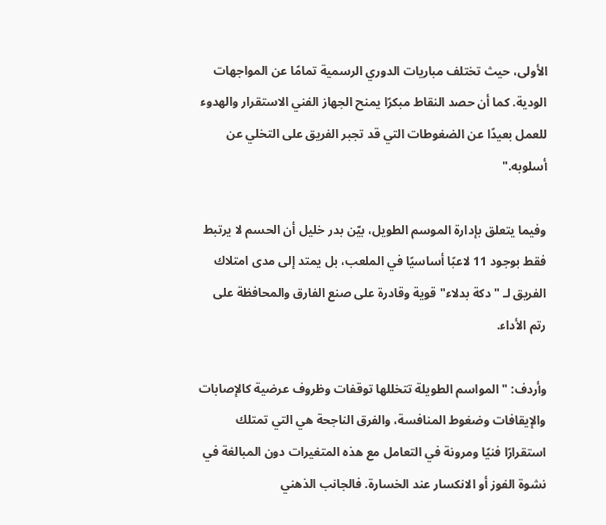الأولى، حيث تختلف مباريات الدوري الرسمية تمامًا عن المواجهات الودية. كما أن حصد النقاط مبكرًا يمنح الجهاز الفني الاستقرار والهدوء للعمل بعيدًا عن الضغوطات التي قد تجبر الفريق على التخلي عن أسلوبه."

وفيما يتعلق بإدارة الموسم الطويل، بيّن بدر خليل أن الحسم لا يرتبط فقط بوجود 11 لاعبًا أساسيًا في الملعب، بل يمتد إلى مدى امتلاك الفريق لـ "دكة بدلاء" قوية وقادرة على صنع الفارق والمحافظة على رتم الأداء.

وأردف: "المواسم الطويلة تتخللها توقفات وظروف عرضية كالإصابات والإيقافات وضغوط المنافسة، والفرق الناجحة هي التي تمتلك استقرارًا فنيًا ومرونة في التعامل مع هذه المتغيرات دون المبالغة في نشوة الفوز أو الانكسار عند الخسارة. فالجانب الذهني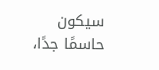سيكون حاسمًا جدًا،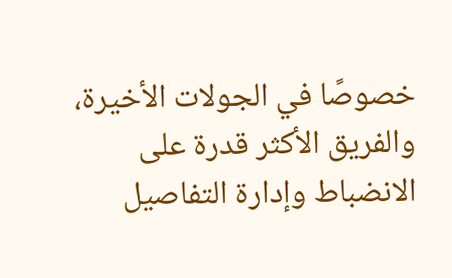خصوصًا في الجولات الأخيرة، والفريق الأكثر قدرة على الانضباط وإدارة التفاصيل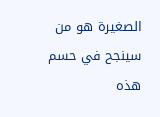الصغيرة هو من سينجح في حسم هذه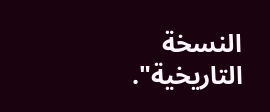النسخة التاريخية".